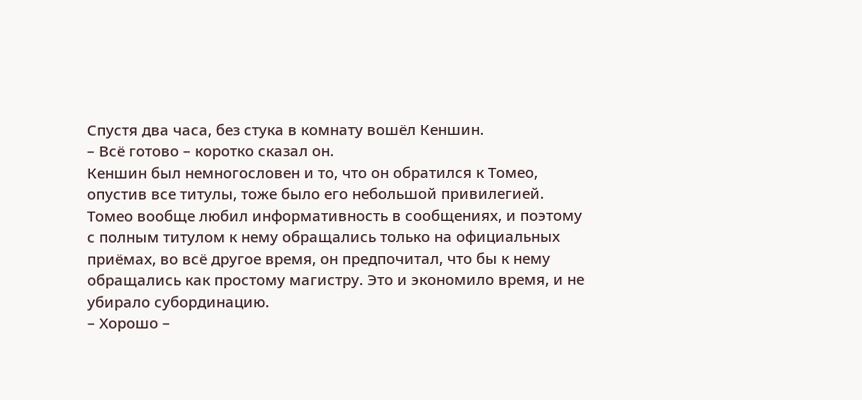Спустя два часа, без стука в комнату вошёл Кеншин.
– Всё готово – коротко сказал он.
Кеншин был немногословен и то, что он обратился к Томео, опустив все титулы, тоже было его небольшой привилегией. Томео вообще любил информативность в сообщениях, и поэтому с полным титулом к нему обращались только на официальных приёмах, во всё другое время, он предпочитал, что бы к нему обращались как простому магистру. Это и экономило время, и не убирало субординацию.
– Хорошо –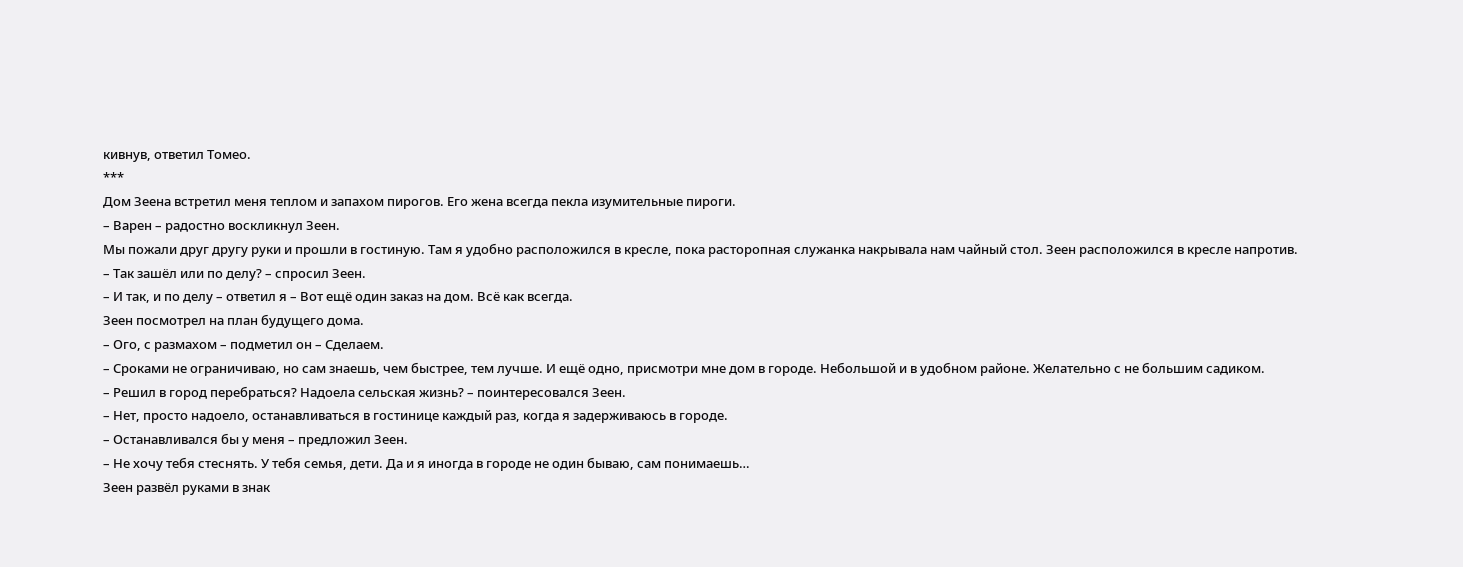кивнув, ответил Томео.
***
Дом Зеена встретил меня теплом и запахом пирогов. Его жена всегда пекла изумительные пироги.
– Варен – радостно воскликнул Зеен.
Мы пожали друг другу руки и прошли в гостиную. Там я удобно расположился в кресле, пока расторопная служанка накрывала нам чайный стол. Зеен расположился в кресле напротив.
– Так зашёл или по делу? – спросил Зеен.
– И так, и по делу – ответил я – Вот ещё один заказ на дом. Всё как всегда.
Зеен посмотрел на план будущего дома.
– Ого, с размахом – подметил он – Сделаем.
– Сроками не ограничиваю, но сам знаешь, чем быстрее, тем лучше. И ещё одно, присмотри мне дом в городе. Небольшой и в удобном районе. Желательно с не большим садиком.
– Решил в город перебраться? Надоела сельская жизнь? – поинтересовался Зеен.
– Нет, просто надоело, останавливаться в гостинице каждый раз, когда я задерживаюсь в городе.
– Останавливался бы у меня – предложил Зеен.
– Не хочу тебя стеснять. У тебя семья, дети. Да и я иногда в городе не один бываю, сам понимаешь…
Зеен развёл руками в знак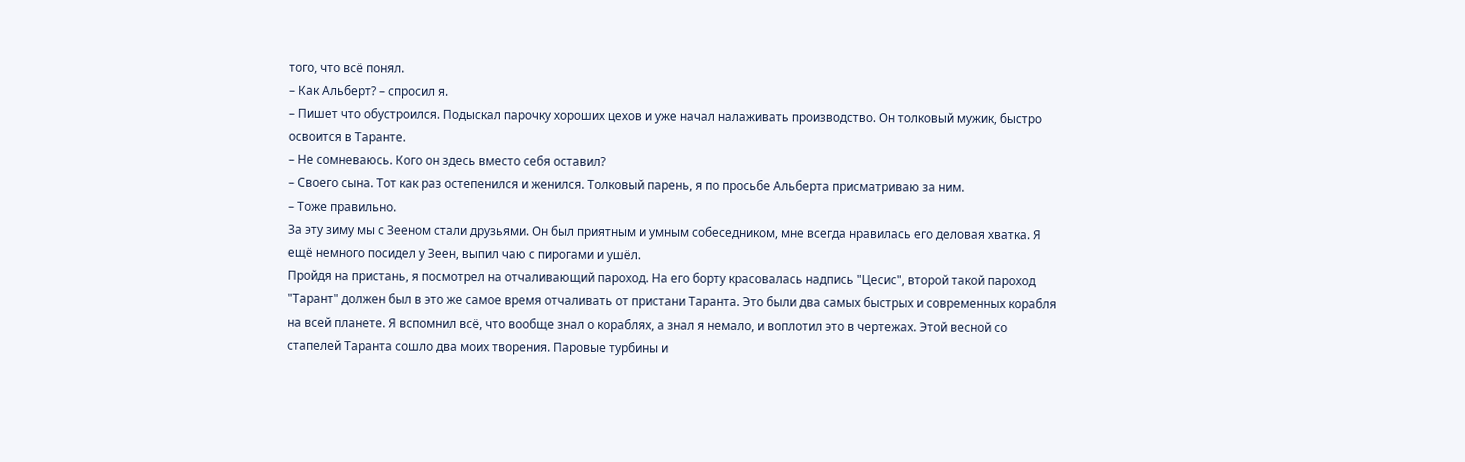того, что всё понял.
– Как Альберт? – спросил я.
– Пишет что обустроился. Подыскал парочку хороших цехов и уже начал налаживать производство. Он толковый мужик, быстро освоится в Таранте.
– Не сомневаюсь. Кого он здесь вместо себя оставил?
– Своего сына. Тот как раз остепенился и женился. Толковый парень, я по просьбе Альберта присматриваю за ним.
– Тоже правильно.
За эту зиму мы с Зееном стали друзьями. Он был приятным и умным собеседником, мне всегда нравилась его деловая хватка. Я ещё немного посидел у Зеен, выпил чаю с пирогами и ушёл.
Пройдя на пристань, я посмотрел на отчаливающий пароход. На его борту красовалась надпись "Цесис", второй такой пароход "Тарант" должен был в это же самое время отчаливать от пристани Таранта. Это были два самых быстрых и современных корабля на всей планете. Я вспомнил всё, что вообще знал о кораблях, а знал я немало, и воплотил это в чертежах. Этой весной со стапелей Таранта сошло два моих творения. Паровые турбины и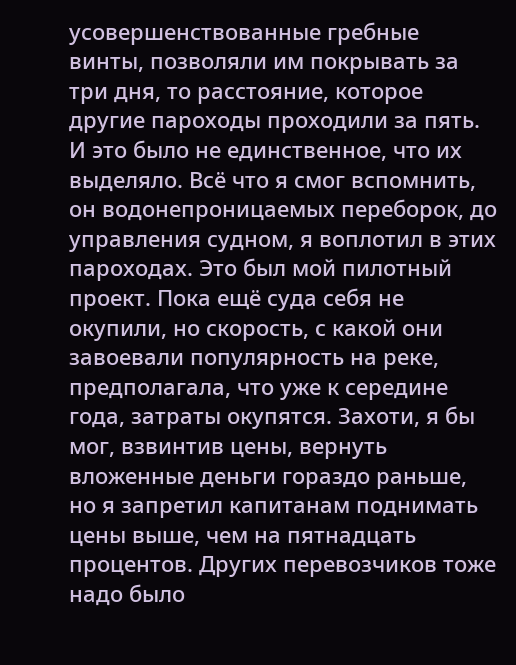усовершенствованные гребные винты, позволяли им покрывать за три дня, то расстояние, которое другие пароходы проходили за пять. И это было не единственное, что их выделяло. Всё что я смог вспомнить, он водонепроницаемых переборок, до управления судном, я воплотил в этих пароходах. Это был мой пилотный проект. Пока ещё суда себя не окупили, но скорость, с какой они завоевали популярность на реке, предполагала, что уже к середине года, затраты окупятся. Захоти, я бы мог, взвинтив цены, вернуть вложенные деньги гораздо раньше, но я запретил капитанам поднимать цены выше, чем на пятнадцать процентов. Других перевозчиков тоже надо было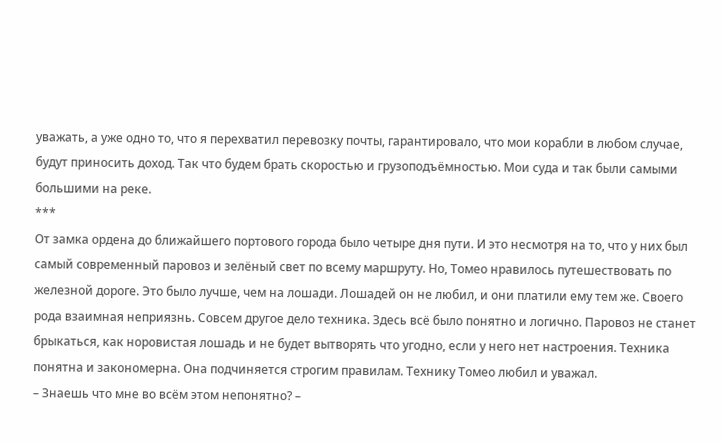уважать, а уже одно то, что я перехватил перевозку почты, гарантировало, что мои корабли в любом случае, будут приносить доход. Так что будем брать скоростью и грузоподъёмностью. Мои суда и так были самыми большими на реке.
***
От замка ордена до ближайшего портового города было четыре дня пути. И это несмотря на то, что у них был самый современный паровоз и зелёный свет по всему маршруту. Но, Томео нравилось путешествовать по железной дороге. Это было лучше, чем на лошади. Лошадей он не любил, и они платили ему тем же. Своего рода взаимная неприязнь. Совсем другое дело техника. Здесь всё было понятно и логично. Паровоз не станет брыкаться, как норовистая лошадь и не будет вытворять что угодно, если у него нет настроения. Техника понятна и закономерна. Она подчиняется строгим правилам. Технику Томео любил и уважал.
– Знаешь что мне во всём этом непонятно? –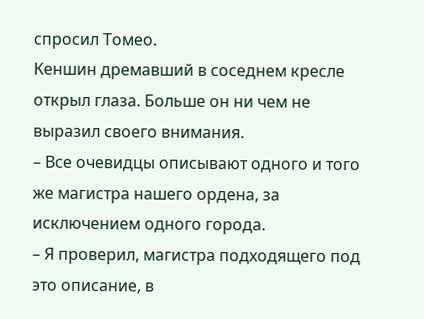спросил Томео.
Кеншин дремавший в соседнем кресле открыл глаза. Больше он ни чем не выразил своего внимания.
– Все очевидцы описывают одного и того же магистра нашего ордена, за исключением одного города.
– Я проверил, магистра подходящего под это описание, в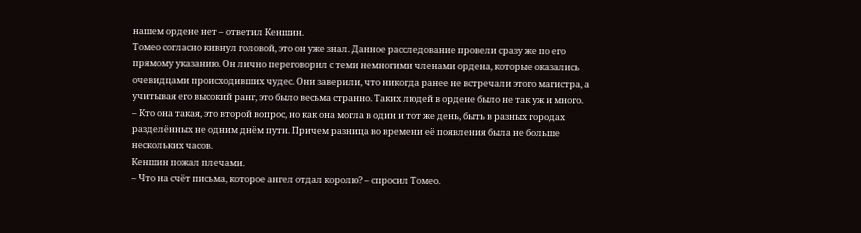нашем ордене нет – ответил Кеншин.
Томео согласно кивнул головой, это он уже знал. Данное расследование провели сразу же по его прямому указанию. Он лично переговорил с теми немногими членами ордена, которые оказались очевидцами происходивших чудес. Они заверили, что никогда ранее не встречали этого магистра, а учитывая его высокий ранг, это было весьма странно. Таких людей в ордене было не так уж и много.
– Кто она такая, это второй вопрос, но как она могла в один и тот же день, быть в разных городах разделённых не одним днём пути. Причем разница во времени её появления была не больше нескольких часов.
Кеншин пожал плечами.
– Что на счёт письма, которое ангел отдал королю? – спросил Томео.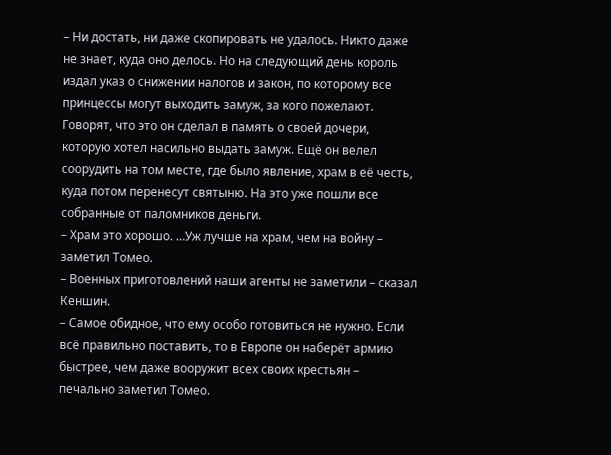– Ни достать, ни даже скопировать не удалось. Никто даже не знает, куда оно делось. Но на следующий день король издал указ о снижении налогов и закон, по которому все принцессы могут выходить замуж, за кого пожелают. Говорят, что это он сделал в память о своей дочери, которую хотел насильно выдать замуж. Ещё он велел соорудить на том месте, где было явление, храм в её честь, куда потом перенесут святыню. На это уже пошли все собранные от паломников деньги.
– Храм это хорошо. …Уж лучше на храм, чем на войну – заметил Томео.
– Военных приготовлений наши агенты не заметили – сказал Кеншин.
– Самое обидное, что ему особо готовиться не нужно. Если всё правильно поставить, то в Европе он наберёт армию быстрее, чем даже вооружит всех своих крестьян – печально заметил Томео.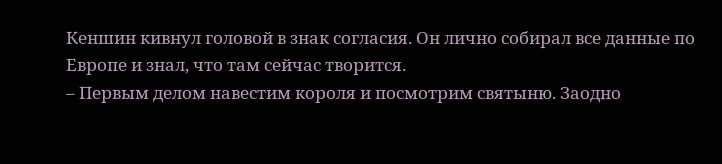Кеншин кивнул головой в знак согласия. Он лично собирал все данные по Европе и знал, что там сейчас творится.
– Первым делом навестим короля и посмотрим святыню. Заодно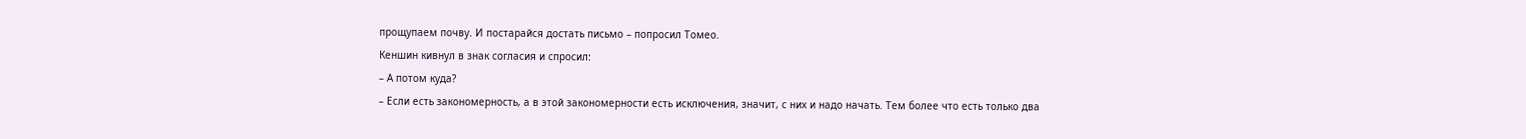прощупаем почву. И постарайся достать письмо – попросил Томео.
Кеншин кивнул в знак согласия и спросил:
– А потом куда?
– Если есть закономерность, а в этой закономерности есть исключения, значит, с них и надо начать. Тем более что есть только два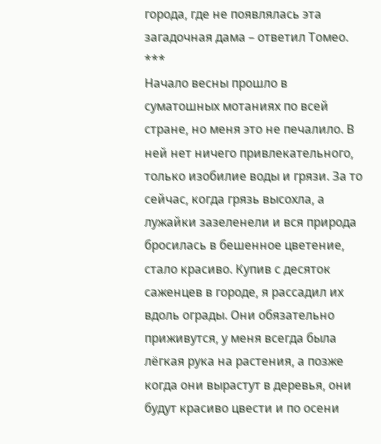города, где не появлялась эта загадочная дама – ответил Томео.
***
Начало весны прошло в суматошных мотаниях по всей стране, но меня это не печалило. В ней нет ничего привлекательного, только изобилие воды и грязи. За то сейчас, когда грязь высохла, а лужайки зазеленели и вся природа бросилась в бешенное цветение, стало красиво. Купив с десяток саженцев в городе, я рассадил их вдоль ограды. Они обязательно приживутся, у меня всегда была лёгкая рука на растения, а позже когда они вырастут в деревья, они будут красиво цвести и по осени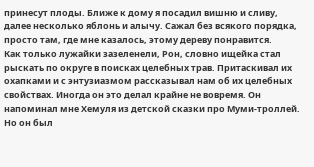принесут плоды. Ближе к дому я посадил вишню и сливу, далее несколько яблонь и алычу. Сажал без всякого порядка, просто там, где мне казалось, этому дереву понравится.
Как только лужайки зазеленели, Рон, словно ищейка стал рыскать по округе в поисках целебных трав. Притаскивал их охапками и с энтузиазмом рассказывал нам об их целебных свойствах. Иногда он это делал крайне не вовремя. Он напоминал мне Хемуля из детской сказки про Муми-троллей. Но он был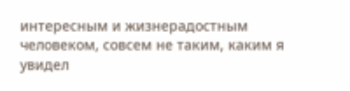интересным и жизнерадостным человеком, совсем не таким, каким я увидел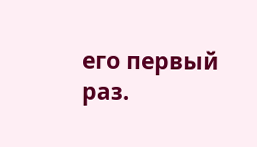его первый раз.